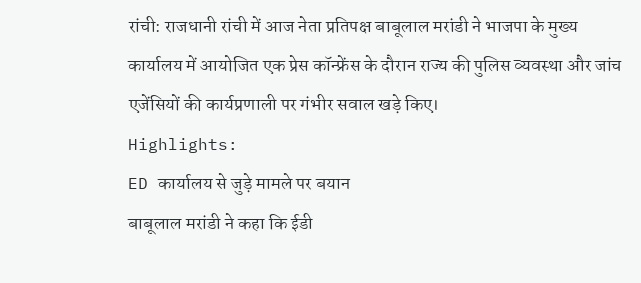रांची: राजधानी रांची में आज नेता प्रतिपक्ष बाबूलाल मरांडी ने भाजपा के मुख्य कार्यालय में आयोजित एक प्रेस कॉन्फ्रेंस के दौरान राज्य की पुलिस व्यवस्था और जांच एजेंसियों की कार्यप्रणाली पर गंभीर सवाल खड़े किए।
Highlights:
ED कार्यालय से जुड़े मामले पर बयान
बाबूलाल मरांडी ने कहा कि ईडी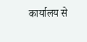कार्यालय से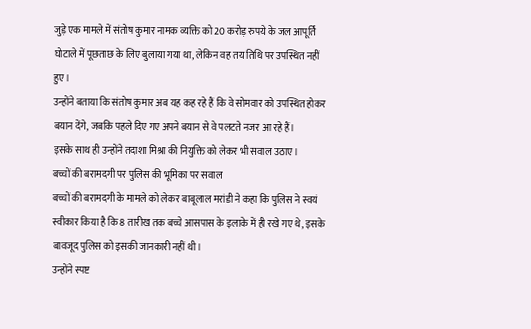जुड़े एक मामले में संतोष कुमार नामक व्यक्ति को 20 करोड़ रुपये के जल आपूर्ति घोटाले में पूछताछ के लिए बुलाया गया था, लेकिन वह तय तिथि पर उपस्थित नहीं हुए।
उन्होंने बताया कि संतोष कुमार अब यह कह रहे हैं कि वे सोमवार को उपस्थित होकर बयान देंगे, जबकि पहले दिए गए अपने बयान से वे पलटते नजर आ रहे हैं।
इसके साथ ही उन्होंने तदाशा मिश्रा की नियुक्ति को लेकर भी सवाल उठाए।
बच्चों की बरामदगी पर पुलिस की भूमिका पर सवाल
बच्चों की बरामदगी के मामले को लेकर बाबूलाल मरांडी ने कहा कि पुलिस ने स्वयं स्वीकार किया है कि 8 तारीख तक बच्चे आसपास के इलाके में ही रखे गए थे, इसके बावजूद पुलिस को इसकी जानकारी नहीं थी।
उन्होंने स्पष्ट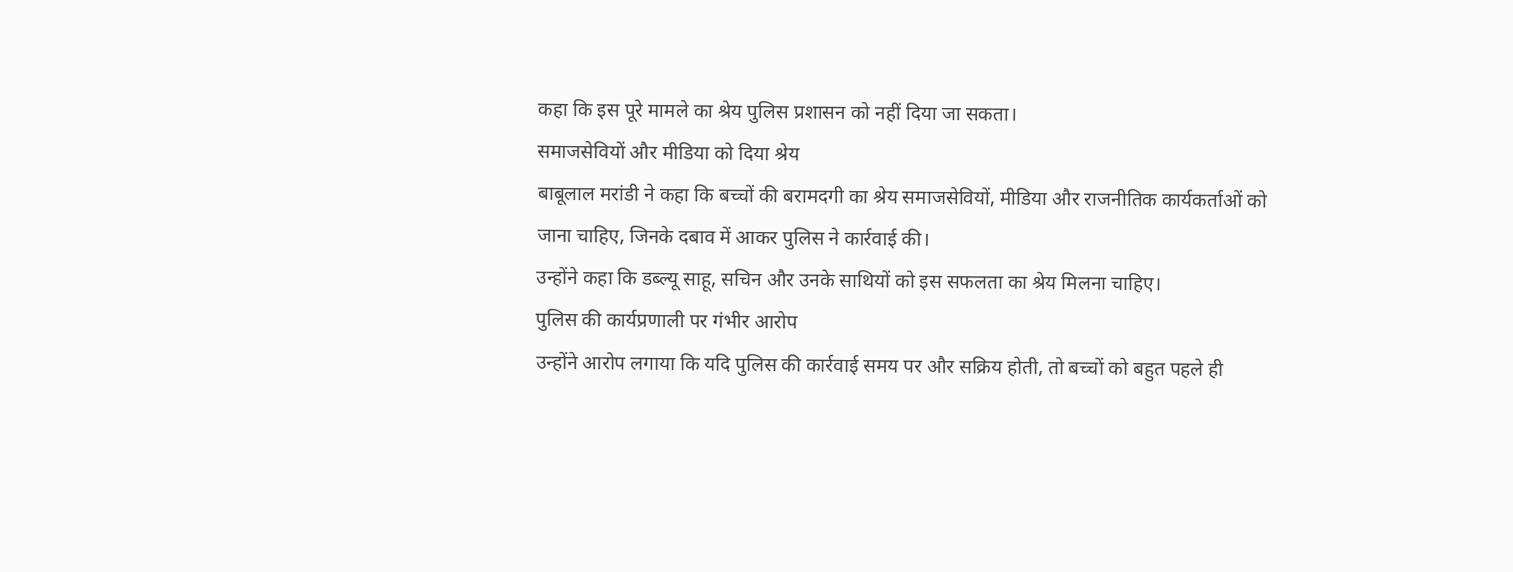कहा कि इस पूरे मामले का श्रेय पुलिस प्रशासन को नहीं दिया जा सकता।
समाजसेवियों और मीडिया को दिया श्रेय
बाबूलाल मरांडी ने कहा कि बच्चों की बरामदगी का श्रेय समाजसेवियों, मीडिया और राजनीतिक कार्यकर्ताओं को जाना चाहिए, जिनके दबाव में आकर पुलिस ने कार्रवाई की।
उन्होंने कहा कि डब्ल्यू साहू, सचिन और उनके साथियों को इस सफलता का श्रेय मिलना चाहिए।
पुलिस की कार्यप्रणाली पर गंभीर आरोप
उन्होंने आरोप लगाया कि यदि पुलिस की कार्रवाई समय पर और सक्रिय होती, तो बच्चों को बहुत पहले ही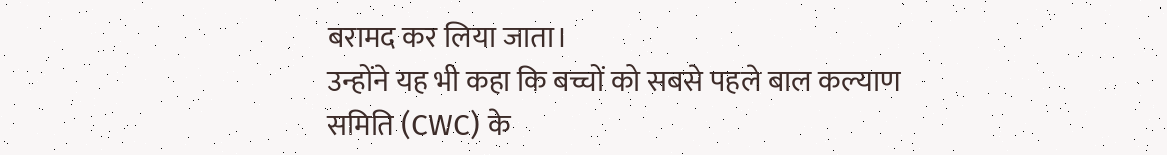बरामद कर लिया जाता।
उन्होंने यह भी कहा कि बच्चों को सबसे पहले बाल कल्याण समिति (CWC) के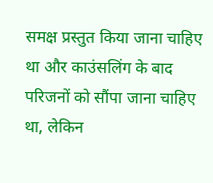समक्ष प्रस्तुत किया जाना चाहिए था और काउंसलिंग के बाद परिजनों को सौंपा जाना चाहिए था, लेकिन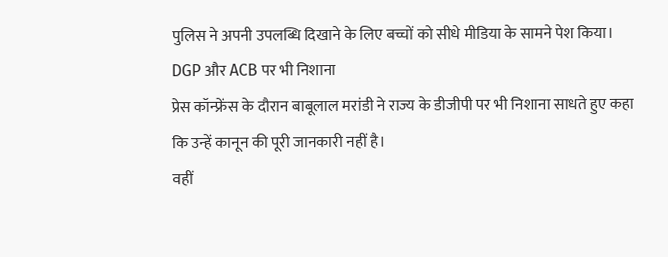पुलिस ने अपनी उपलब्धि दिखाने के लिए बच्चों को सीधे मीडिया के सामने पेश किया।
DGP और ACB पर भी निशाना
प्रेस कॉन्फ्रेंस के दौरान बाबूलाल मरांडी ने राज्य के डीजीपी पर भी निशाना साधते हुए कहा कि उन्हें कानून की पूरी जानकारी नहीं है।
वहीं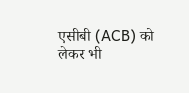एसीबी (ACB) को लेकर भी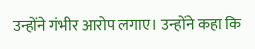उन्होंने गंभीर आरोप लगाए। उन्होंने कहा कि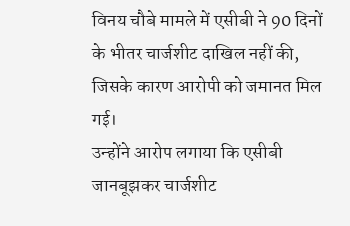विनय चौबे मामले में एसीबी ने 90 दिनों के भीतर चार्जशीट दाखिल नहीं की, जिसके कारण आरोपी को जमानत मिल गई।
उन्होंने आरोप लगाया कि एसीबी जानबूझकर चार्जशीट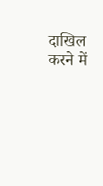दाखिल करने में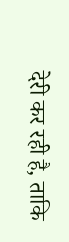देरी कर रही है, ताकि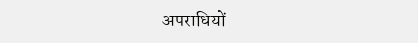अपराधियों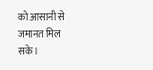को आसानी से जमानत मिल सके।